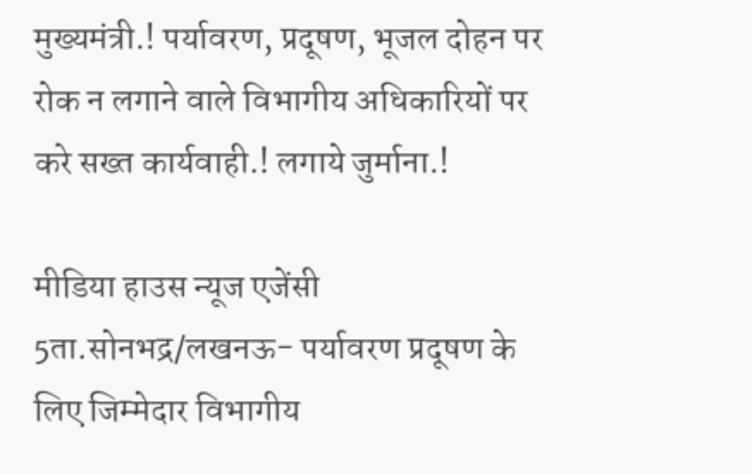मुख्यमंत्री.! पर्यावरण, प्रदूषण, भूजल दोहन पर रोक न लगाने वाले विभागीय अधिकारियों पर करे सख्त कार्यवाही.! लगाये जुर्माना.!

मीडिया हाउस न्यूज एजेंसी 5ता.सोनभद्र/लखनऊ- पर्यावरण प्रदूषण के लिए जिम्मेदार विभागीय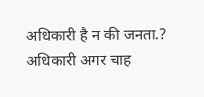अधिकारी है न की जनता.? अधिकारी अगर चाह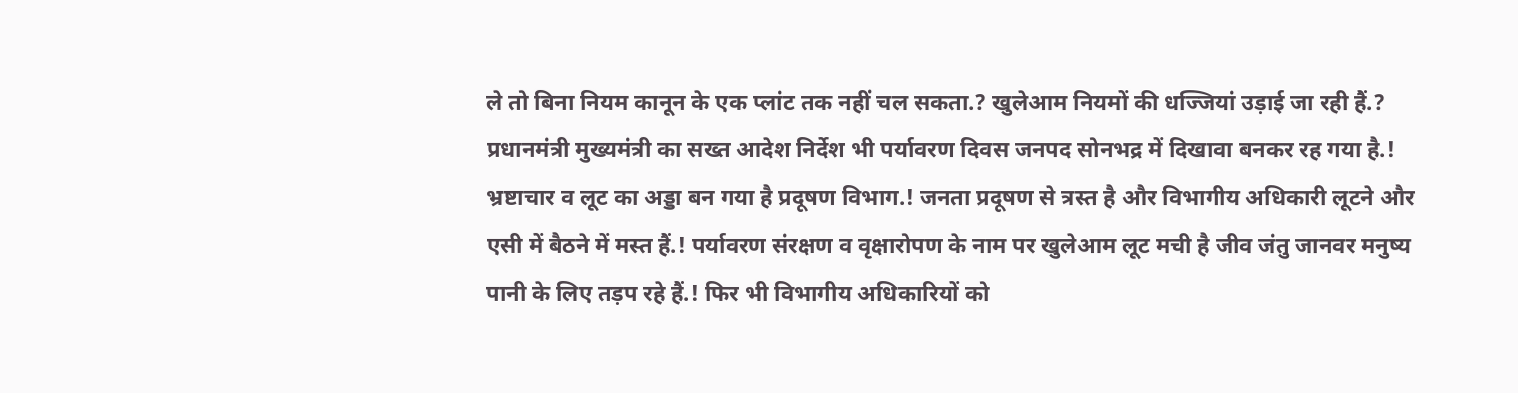ले तो बिना नियम कानून के एक प्लांट तक नहीं चल सकता.? खुलेआम नियमों की धज्जियां उड़ाई जा रही हैं.? प्रधानमंत्री मुख्यमंत्री का सख्त आदेश निर्देश भी पर्यावरण दिवस जनपद सोनभद्र में दिखावा बनकर रह गया है.! भ्रष्टाचार व लूट का अड्डा बन गया है प्रदूषण विभाग.! जनता प्रदूषण से त्रस्त है और विभागीय अधिकारी लूटने और एसी में बैठने में मस्त हैं.! पर्यावरण संरक्षण व वृक्षारोपण के नाम पर खुलेआम लूट मची है जीव जंतु जानवर मनुष्य पानी के लिए तड़प रहे हैं.! फिर भी विभागीय अधिकारियों को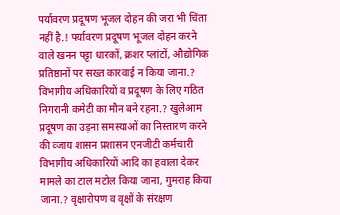पर्यावरण प्रदूषण भूजल दोहन की जरा भी चिंता नहीं है.! पर्यावरण प्रदूषण भूजल दोहन करने वाले खनन पट्टा धारकों, क्रशर प्लांटों, औद्योगिक प्रतिष्ठानों पर सख्त कारवाई न किया जाना.? विभागीय अधिकारियों व प्रदूषण के लिए गठित निगरानी कमेटी का मौन बने रहना.? खुलेआम प्रदूषण का उड़ना समस्याओं का निस्तारण करने की व्जाय शासन प्रशासन एनजीटी कर्मचारी विभागीय अधिकारियों आदि का हवाला देकर मामले का टाल मटोल किया जाना, गुमराह किया जाना.? वृक्षारोपण व वृक्षों के संरक्षण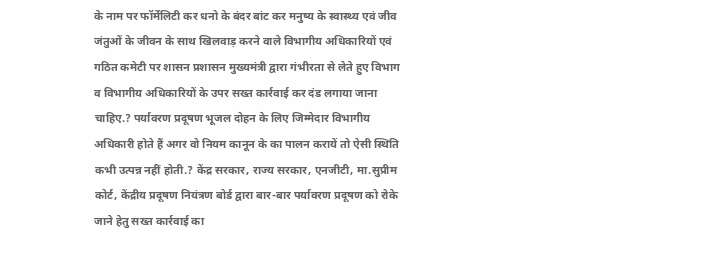के नाम पर फॉर्मेलिटी कर धनो के बंदर बांट कर मनुष्य के स्वास्थ्य एवं जीव जंतुओं के जीवन के साथ खिलवाड़ करने वाले विभागीय अधिकारियों एवं गठित कमेटी पर शासन प्रशासन मुख्यमंत्री द्वारा गंभीरता से लेते हुए विभाग व विभागीय अधिकारियों के उपर सख्त कार्रवाई कर दंड लगाया जाना चाहिए.? पर्यावरण प्रदूषण भूजल दोहन के लिए जिम्मेदार विभागीय अधिकारी होते हैं अगर वो नियम कानून के का पालन करायें तो ऐसी स्थिति कभी उत्पन्न नहीं होती.? केंद्र सरकार, राज्य सरकार, एनजीटी, मा.सुप्रीम कोर्ट, केंद्रीय प्रदूषण नियंत्रण बोर्ड द्वारा बार-बार पर्यावरण प्रदूषण को रोके जाने हेतु सख्त कार्रवाई का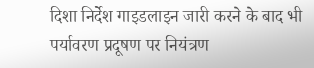दिशा निर्देश गाइडलाइन जारी करने के बाद भी पर्यावरण प्रदूषण पर नियंत्रण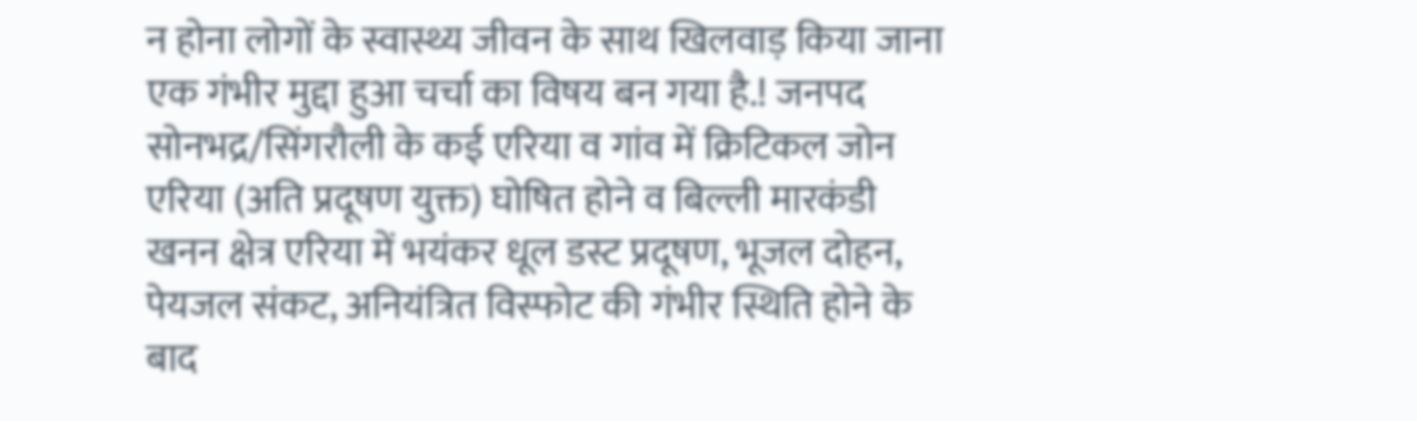न होना लोगों के स्वास्थ्य जीवन के साथ खिलवाड़ किया जाना एक गंभीर मुद्दा हुआ चर्चा का विषय बन गया है.! जनपद सोनभद्र/सिंगरौली के कई एरिया व गांव में क्रिटिकल जोन एरिया (अति प्रदूषण युक्त) घोषित होने व बिल्ली मारकंडी खनन क्षेत्र एरिया में भयंकर धूल डस्ट प्रदूषण, भूजल दोहन, पेयजल संकट, अनियंत्रित विस्फोट की गंभीर स्थिति होने के बाद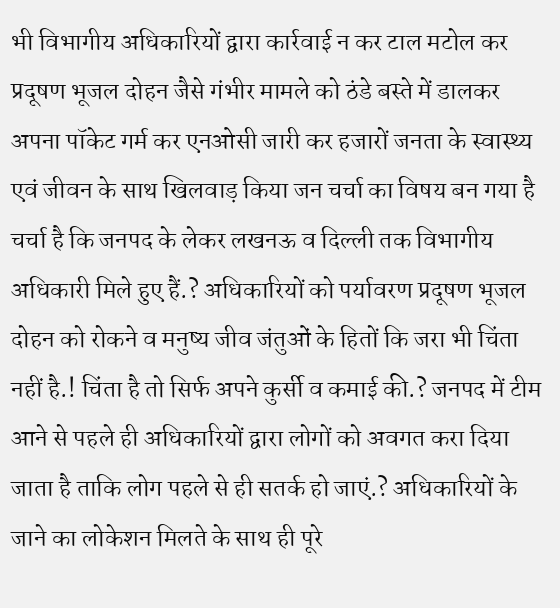भी विभागीय अधिकारियों द्वारा कार्रवाई न कर टाल मटोल कर प्रदूषण भूजल दोहन जैसे गंभीर मामले को ठंडे बस्ते में डालकर अपना पॉकेट गर्म कर एनओसी जारी कर हजारों जनता के स्वास्थ्य एवं जीवन के साथ खिलवाड़ किया जन चर्चा का विषय बन गया है चर्चा है कि जनपद के लेकर लखनऊ व दिल्ली तक विभागीय अधिकारी मिले हुए हैं.? अधिकारियों को पर्यावरण प्रदूषण भूजल दोहन को रोकने व मनुष्य जीव जंतुओं के हितों कि जरा भी चिंता नहीं है.! चिंता है तो सिर्फ अपने कुर्सी व कमाई की.? जनपद में टीम आने से पहले ही अधिकारियों द्वारा लोगों को अवगत करा दिया जाता है ताकि लोग पहले से ही सतर्क हो जाएं.? अधिकारियों के जाने का लोकेशन मिलते के साथ ही पूरे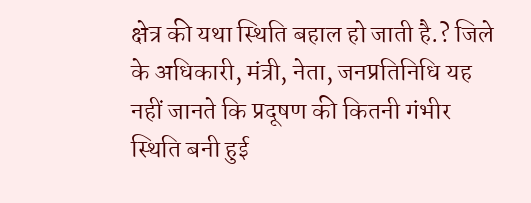क्षेत्र की यथा स्थिति बहाल हो जाती है.? जिले के अधिकारी, मंत्री, नेता, जनप्रतिनिधि यह नहीं जानते कि प्रदूषण की कितनी गंभीर स्थिति बनी हुई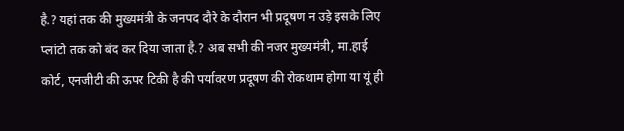है.? यहां तक की मुख्यमंत्री के जनपद दौरे के दौरान भी प्रदूषण न उड़े इसके लिए प्लांटो तक को बंद कर दिया जाता है.? अब सभी की नजर मुख्यमंत्री, मा.हाई कोर्ट, एनजीटी की ऊपर टिकी है की पर्यावरण प्रदूषण की रोकथाम होगा या यूं ही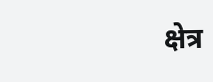क्षेत्र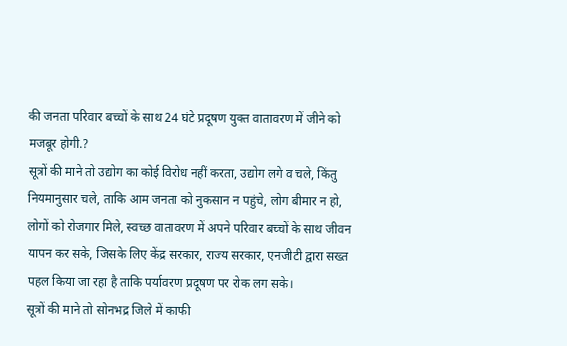की जनता परिवार बच्चों के साथ 24 घंटे प्रदूषण युक्त वातावरण में जीने को मजबूर होगी.?
सूत्रों की माने तो उद्योग का कोई विरोध नहीं करता, उद्योग लगे व चले, किंतु नियमानुसार चले, ताकि आम जनता को नुकसान न पहुंचे, लोग बीमार न हो, लोगों को रोजगार मिले, स्वच्छ वातावरण में अपने परिवार बच्चों के साथ जीवन यापन कर सके, जिसके लिए केंद्र सरकार, राज्य सरकार, एनजीटी द्वारा सख्त पहल किया जा रहा है ताकि पर्यावरण प्रदूषण पर रोक लग सके।
सूत्रों की माने तो सोनभद्र जिले में काफी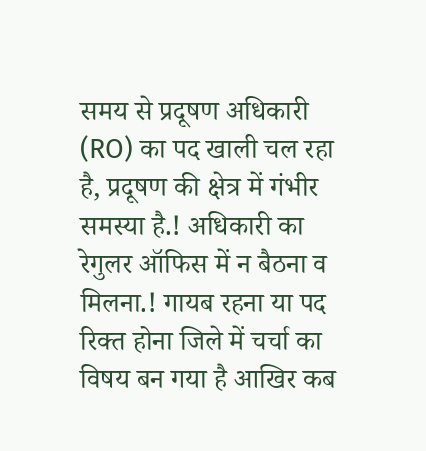समय से प्रदूषण अधिकारी (RO) का पद खाली चल रहा है, प्रदूषण की क्षेत्र में गंभीर समस्या है.! अधिकारी का रेगुलर ऑफिस में न बैठना व मिलना.! गायब रहना या पद रिक्त होना जिले में चर्चा का विषय बन गया है आखिर कब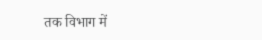तक विभाग में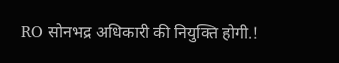RO सोनभद्र अधिकारी की नियुक्ति होगी.!